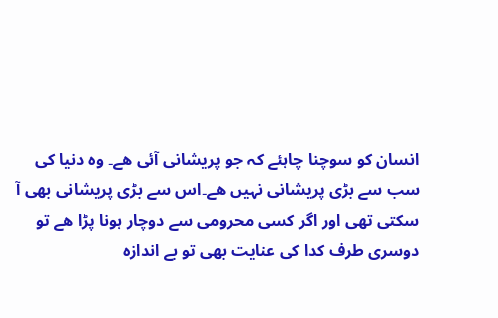انسان کو سوچنا چاہئے کہ جو پریشانی آئی ھے۔ وہ دنیا کی سب سے بڑی پریشانی نہیں ھے۔اس سے بڑی پریشانی بھی آ سکتی تھی اور اگر کسی محرومی سے دوچار ہونا پڑا ھے تو دوسری طرف کدا کی عنایت بھی تو بے اندازہ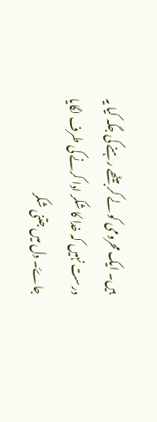ہیں۔ ایک محرومی کو لے کر بیٹھے رہنے کی جگہ کیا یہ درست نہیں کہ خدا کا شکر ادا کرنے کی طرف لگایا جاۓ۔ دل میں جتنی شکر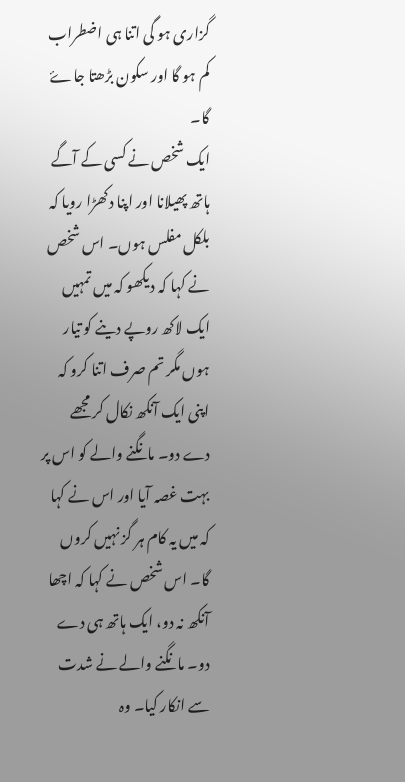گزاری ہو گی اتنا ہی اضطراب کم ہو گا اور سکون بڑھتا جاۓ گا۔
ایک شخص نے کسی کے آگے ہاتھ پھیلانا اور اپنا دکھڑا رویا کہ بلکل مفلس ہوں۔ اس شخص نے کہا کہ دیکھو کہ میں تمہیں ایک لاکھ روپے دینے کو تیار ہوں مگر تم صرف اتنا کرو کہ اپنی ایک آنکھ نکال کر مجھے دے دو۔ مانگنے والے کو اس پر بہت غصہ آیا اور اس نے کہا کہ میں یہ کام ہر گز نہیں کروں گا۔ اس شخص نے کہا کہ اچھا آنکھ نہ دو، ایک ہاتھ ہی دے دو۔ مانگنے والے نے شدت سے انکار کیا۔ وہ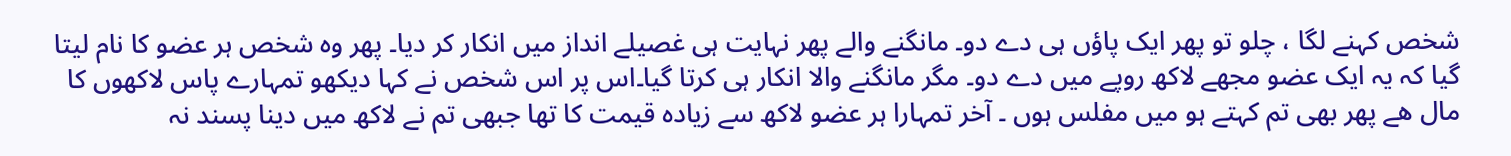شخص کہنے لگا ، چلو تو پھر ایک پاؤں ہی دے دو۔ مانگنے والے پھر نہایت ہی غصیلے انداز میں انکار کر دیا۔ پھر وہ شخص ہر عضو کا نام لیتا گیا کہ یہ ایک عضو مجھے لاکھ روپے میں دے دو۔ مگر مانگنے والا انکار ہی کرتا گیا۔اس پر اس شخص نے کہا دیکھو تمہارے پاس لاکھوں کا مال ھے پھر بھی تم کہتے ہو میں مفلس ہوں ۔ آخر تمہارا ہر عضو لاکھ سے زیادہ قیمت کا تھا جبھی تم نے لاکھ میں دینا پسند نہ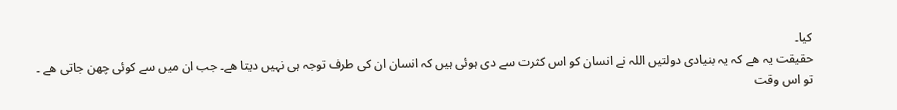کیا۔
حقیقت یہ ھے کہ یہ بنیادی دولتیں اللہ نے انسان کو اس کثرت سے دی ہوئی ہیں کہ انسان ان کی طرف توجہ ہی نہیں دیتا ھے۔ جب ان میں سے کوئی چھن جاتی ھے ۔ تو اس وقت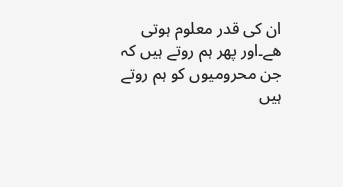ان کی قدر معلوم ہوتی ھے۔اور پھر ہم روتے ہیں کہ جن محرومیوں کو ہم روتے ہیں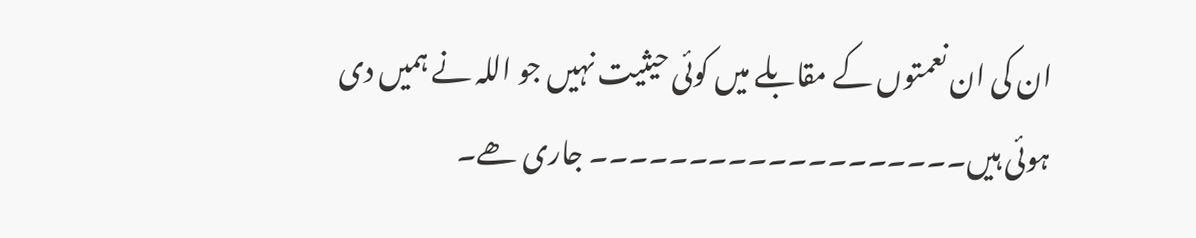ان کی ان نعمتوں کے مقابلے میں کوئی حیثیت نہیں جو اللہ نے ہمیں دی ہوئی ہیں۔۔۔۔۔۔۔۔۔۔۔۔۔۔۔۔۔۔۔ جاری ھے۔